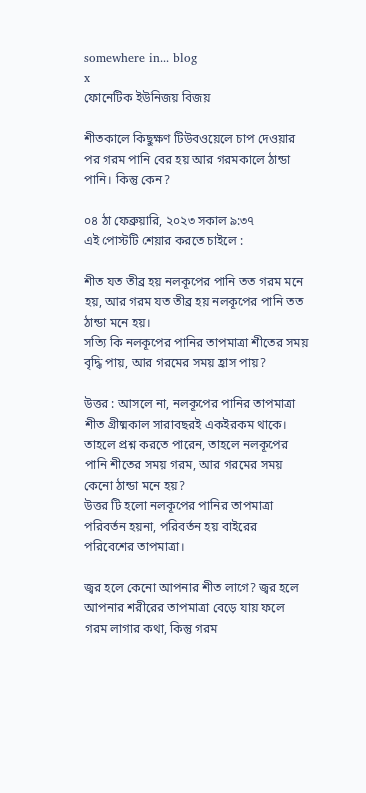somewhere in... blog
x
ফোনেটিক ইউনিজয় বিজয়

শীতকালে কিছুক্ষণ টিউবওয়েলে চাপ দেওয়ার পর গরম পানি বের হয় আর গরমকালে ঠান্ডা পানি। কিন্তু কেন?

০৪ ঠা ফেব্রুয়ারি, ২০২৩ সকাল ৯:৩৭
এই পোস্টটি শেয়ার করতে চাইলে :

শীত যত তীব্র হয় নলকূপের পানি তত গরম মনে হয়, আর গরম যত তীব্র হয় নলকূপের পানি তত ঠান্ডা মনে হয়।
সত্যি কি নলকূপের পানির তাপমাত্রা শীতের সময় বৃদ্ধি পায়, আর গরমের সময় হ্রাস পায়?

উত্তর : আসলে না, নলকূপের পানির তাপমাত্রা শীত গ্রীষ্মকাল সারাবছরই একইরকম থাকে। তাহলে প্রশ্ন করতে পারেন, তাহলে নলকূপের পানি শীতের সময় গরম, আর গরমের সময় কেনো ঠান্ডা মনে হয়?
উত্তর টি হলো নলকূপের পানির তাপমাত্রা পরিবর্তন হয়না, পরিবর্তন হয় বাইরের পরিবেশের তাপমাত্রা।

জ্বর হলে কেনো আপনার শীত লাগে? জ্বর হলে আপনার শরীরের তাপমাত্রা বেড়ে যায় ফলে গরম লাগার কথা, কিন্তু গরম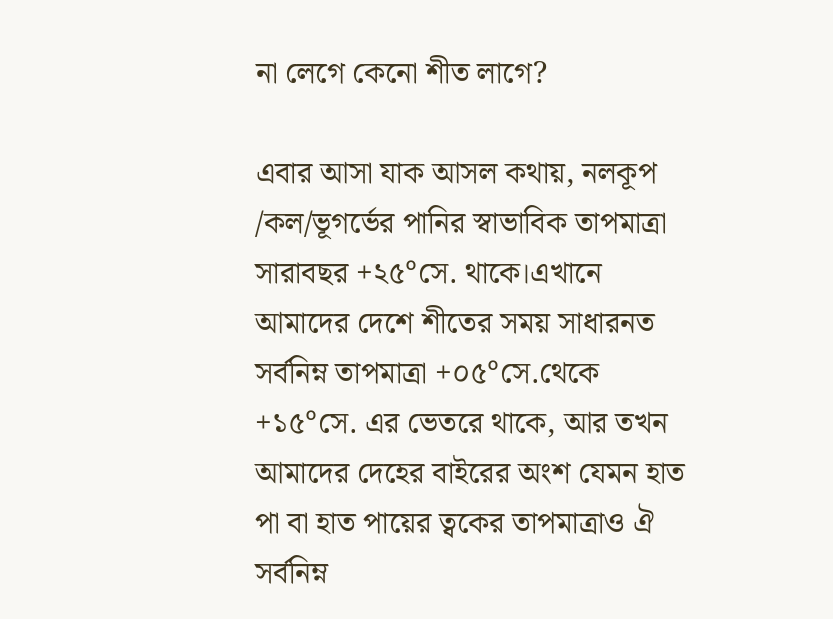না লেগে কেনো শীত লাগে?

এবার আসা যাক আসল কথায়, নলকূপ /কল/ভূগর্ভের পানির স্বাভাবিক তাপমাত্রা সারাবছর +২৫°সে. থাকে।এখানে আমাদের দেশে শীতের সময় সাধারনত সর্বনিম্ন তাপমাত্রা +০৫°সে.থেকে +১৫°সে. এর ভেতরে থাকে, আর তখন আমাদের দেহের বাইরের অংশ যেমন হাত পা বা হাত পায়ের ত্বকের তাপমাত্রাও ঐ সর্বনিম্ন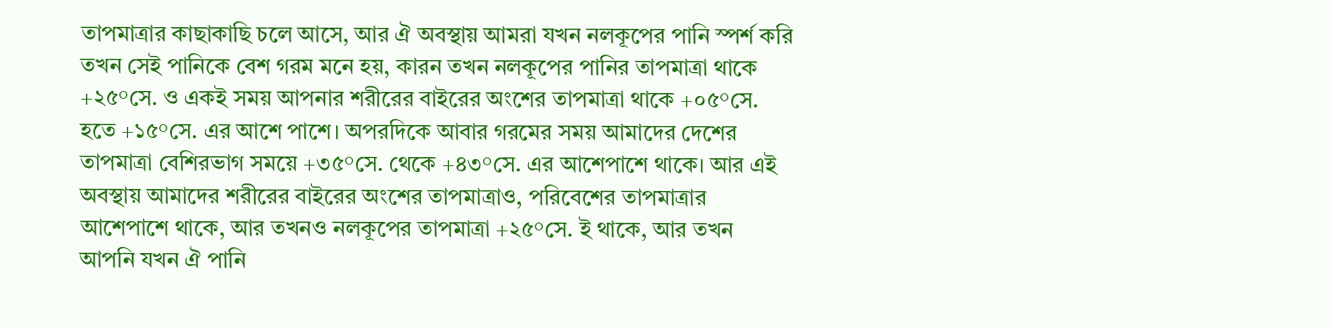তাপমাত্রার কাছাকাছি চলে আসে, আর ঐ অবস্থায় আমরা যখন নলকূপের পানি স্পর্শ করি তখন সেই পানিকে বেশ গরম মনে হয়, কারন তখন নলকূপের পানির তাপমাত্রা থাকে +২৫°সে. ও একই সময় আপনার শরীরের বাইরের অংশের তাপমাত্রা থাকে +০৫°সে. হতে +১৫°সে. এর আশে পাশে। অপরদিকে আবার গরমের সময় আমাদের দেশের তাপমাত্রা বেশিরভাগ সময়ে +৩৫°সে. থেকে +৪৩°সে. এর আশেপাশে থাকে। আর এই অবস্থায় আমাদের শরীরের বাইরের অংশের তাপমাত্রাও, পরিবেশের তাপমাত্রার আশেপাশে থাকে, আর তখনও নলকূপের তাপমাত্রা +২৫°সে. ই থাকে, আর তখন আপনি যখন ঐ পানি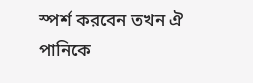স্পর্শ করবেন তখন ঐ পানিকে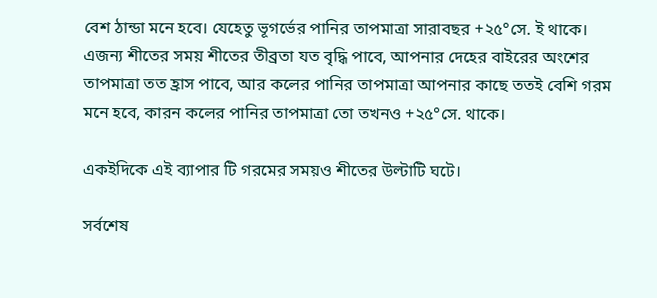বেশ ঠান্ডা মনে হবে। যেহেতু ভূগর্ভের পানির তাপমাত্রা সারাবছর +২৫°সে. ই থাকে।
এজন্য শীতের সময় শীতের তীব্রতা যত বৃদ্ধি পাবে, আপনার দেহের বাইরের অংশের তাপমাত্রা তত হ্রাস পাবে, আর কলের পানির তাপমাত্রা আপনার কাছে ততই বেশি গরম মনে হবে, কারন কলের পানির তাপমাত্রা তো তখনও +২৫°সে. থাকে।

একইদিকে এই ব্যাপার টি গরমের সময়ও শীতের উল্টাটি ঘটে।

সর্বশেষ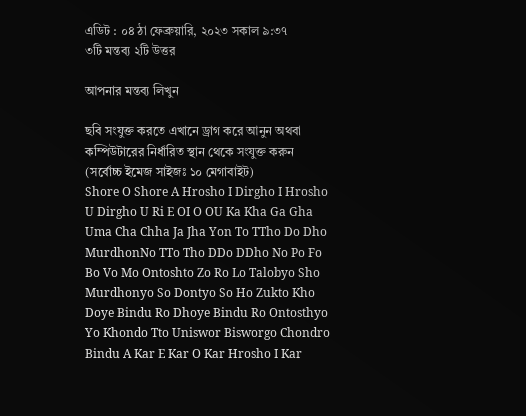এডিট : ০৪ ঠা ফেব্রুয়ারি, ২০২৩ সকাল ৯:৩৭
৩টি মন্তব্য ২টি উত্তর

আপনার মন্তব্য লিখুন

ছবি সংযুক্ত করতে এখানে ড্রাগ করে আনুন অথবা কম্পিউটারের নির্ধারিত স্থান থেকে সংযুক্ত করুন (সর্বোচ্চ ইমেজ সাইজঃ ১০ মেগাবাইট)
Shore O Shore A Hrosho I Dirgho I Hrosho U Dirgho U Ri E OI O OU Ka Kha Ga Gha Uma Cha Chha Ja Jha Yon To TTho Do Dho MurdhonNo TTo Tho DDo DDho No Po Fo Bo Vo Mo Ontoshto Zo Ro Lo Talobyo Sho Murdhonyo So Dontyo So Ho Zukto Kho Doye Bindu Ro Dhoye Bindu Ro Ontosthyo Yo Khondo Tto Uniswor Bisworgo Chondro Bindu A Kar E Kar O Kar Hrosho I Kar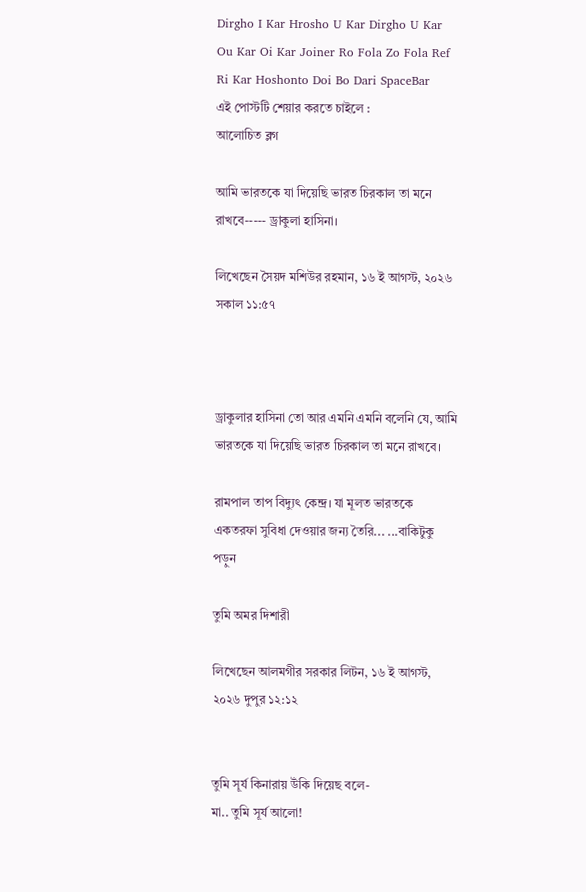Dirgho I Kar Hrosho U Kar Dirgho U Kar Ou Kar Oi Kar Joiner Ro Fola Zo Fola Ref Ri Kar Hoshonto Doi Bo Dari SpaceBar
এই পোস্টটি শেয়ার করতে চাইলে :
আলোচিত ব্লগ

আমি ভারতকে যা দিয়েছি ভারত চিরকাল তা মনে রাখবে----- ড্রাকুলা হাসিনা।

লিখেছেন সৈয়দ মশিউর রহমান, ১৬ ই আগস্ট, ২০২৬ সকাল ১১:৫৭



ড্রাকুলার হাসিনা তো আর এমনি এমনি বলেনি যে, আমি ভারতকে যা দিয়েছি ভারত চিরকাল তা মনে রাখবে।

রামপাল তাপ বিদ্যুৎ কেন্দ্র। যা মূলত ভারতকে একতরফা সুবিধা দেওয়ার জন্য তৈরি... ...বাকিটুকু পড়ুন

তুমি অমর দিশারী

লিখেছেন আলমগীর সরকার লিটন, ১৬ ই আগস্ট, ২০২৬ দুপুর ১২:১২


তুমি সূর্য কিনারায় উঁকি দিয়েছ বলে-
মা.. তুমি সূর্য আলো!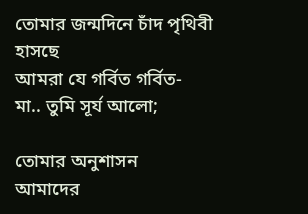তোমার জন্মদিনে চাঁদ পৃথিবী হাসছে
আমরা যে গর্বিত গর্বিত-
মা.. তুমি সূর্য আলো;

তোমার অনুশাসন
আমাদের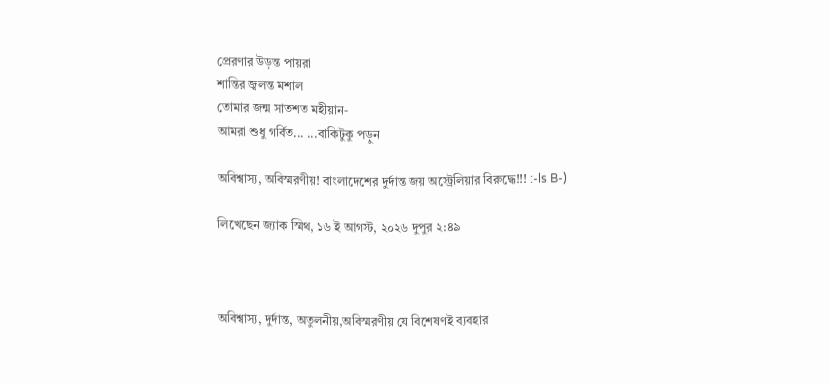প্রেরণার উড়ন্ত পায়রা
শান্তির জ্বলন্ত মশাল
তোমার জন্ম সাতশত মহীয়ান-
আমরা শুধু গর্বিত... ...বাকিটুকু পড়ুন

অবিশ্বাস্য, অবিস্মরণীয়! বাংলাদেশের দুর্দান্ত জয় অস্ট্রেলিয়ার বিরুদ্ধে!!! :-ls B-)

লিখেছেন জ্যাক স্মিথ, ১৬ ই আগস্ট, ২০২৬ দুপুর ২:৪৯



অবিশ্বাস্য, দুর্দান্ত, অতুলনীয়,অবিস্মরণীয় যে বিশেষণই ব্যবহার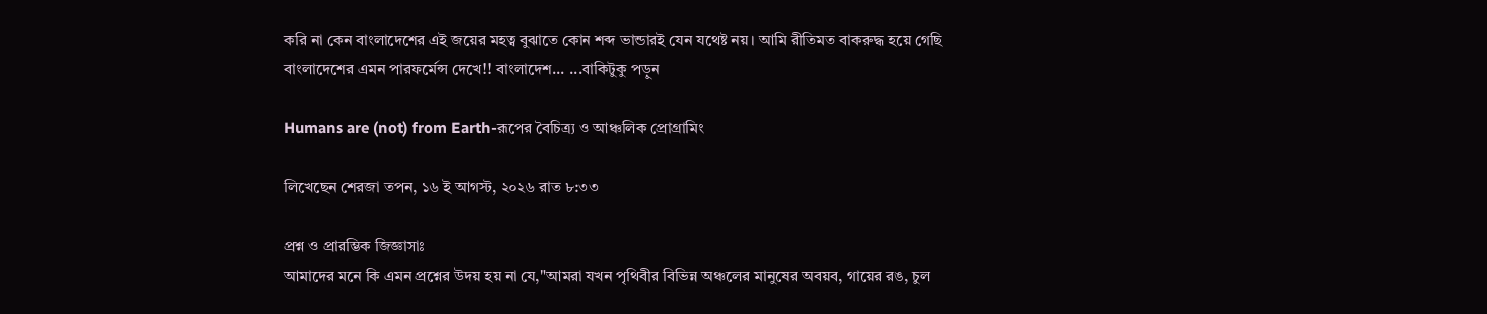করি না কেন বাংলাদেশের এই জয়ের মহত্ব বুঝাতে কোন শব্দ ভান্ডারই যেন যথেষ্ট নয়। আমি রীতিমত বাকরুদ্ধ হয়ে গেছি বাংলাদেশের এমন পারফর্মেন্স দেখে!! বাংলাদেশ... ...বাকিটুকু পড়ুন

Humans are (not) from Earth-রূপের বৈচিত্র্য ও আঞ্চলিক প্রোগ্রামিং

লিখেছেন শেরজা তপন, ১৬ ই আগস্ট, ২০২৬ রাত ৮:৩৩

প্রশ্ন ও প্রারম্ভিক জিজ্ঞাসাঃ
আমাদের মনে কি এমন প্রশ্নের উদয় হয় না যে,"আমরা যখন পৃথিবীর বিভিন্ন অঞ্চলের মানুষের অবয়ব, গায়ের রঙ, চুল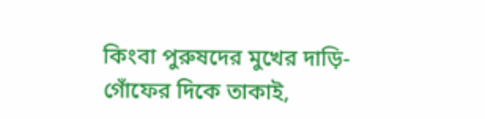কিংবা পুরুষদের মুখের দাড়ি-গোঁফের দিকে তাকাই,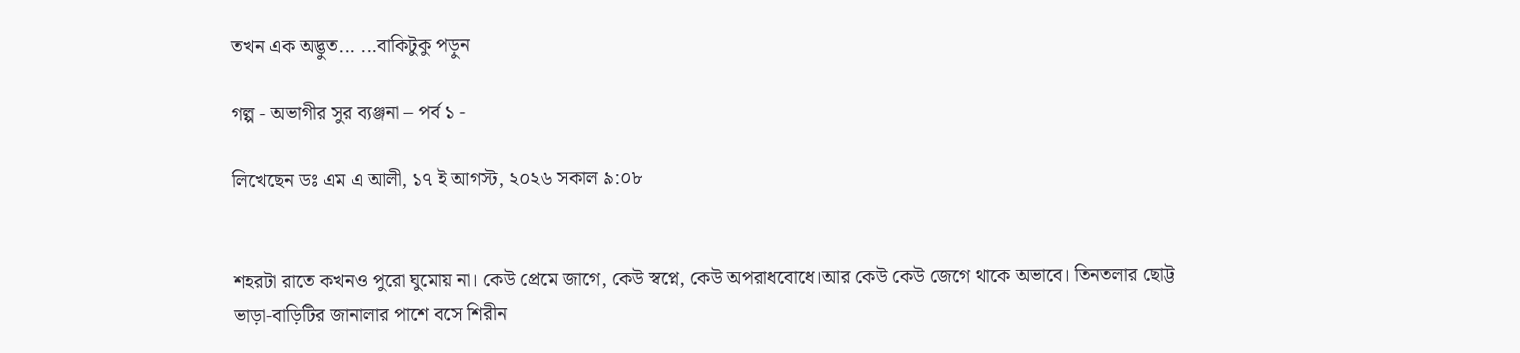তখন এক অদ্ভুত... ...বাকিটুকু পড়ুন

গল্প - অভাগীর সুর ব্যঞ্জনা – পর্ব ১ -

লিখেছেন ডঃ এম এ আলী, ১৭ ই আগস্ট, ২০২৬ সকাল ৯:০৮


শহরটা রাতে কখনও পুরো ঘুমোয় না। কেউ প্রেমে জাগে, কেউ স্বপ্নে, কেউ অপরাধবোধে।আর কেউ কেউ জেগে থাকে অভাবে। তিনতলার ছোট্ট ভাড়া-বাড়িটির জানালার পাশে বসে শিরীন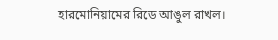হারমোনিয়ামের রিডে আঙুল রাখল।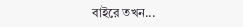বাইরে তখন...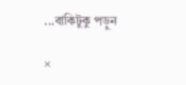...বাকিটুকু পড়ুন

×